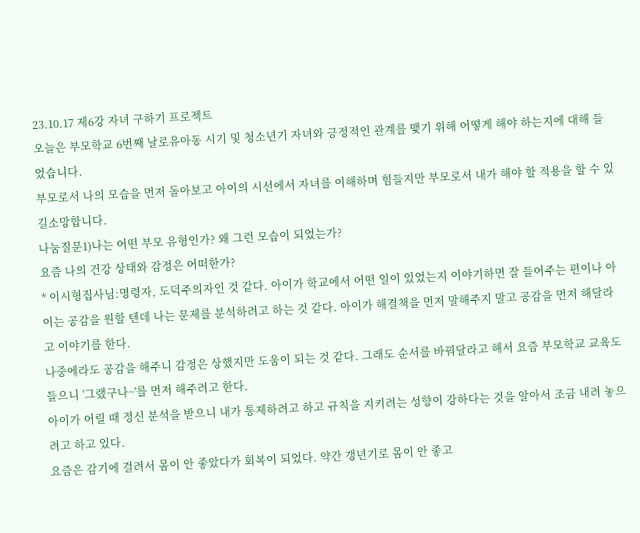23.10.17 제6강 자녀 구하기 프로젝트
오늘은 부모학교 6번째 날로유아동 시기 및 청소년기 자녀와 긍정적인 관계를 맺기 위해 어떻게 해야 하는지에 대해 들었습니다.
부모로서 나의 모습을 먼저 돌아보고 아이의 시선에서 자녀를 이해하며 힘들지만 부모로서 내가 해야 할 적용을 할 수 있길소망합니다.
나눔질문1)나는 어떤 부모 유형인가? 왜 그런 모습이 되었는가?
요즘 나의 건강 상태와 감정은 어떠한가?
* 이시형집사님:명령자, 도덕주의자인 것 같다. 아이가 학교에서 어떤 일이 있었는지 이야기하면 잘 들어주는 편이나 아이는 공감을 원할 텐데 나는 문제를 분석하려고 하는 것 같다. 아이가 해결책을 먼저 말해주지 말고 공감을 먼저 해달라고 이야기를 한다.
나중에라도 공감을 해주니 감정은 상했지만 도움이 되는 것 같다. 그래도 순서를 바꿔달라고 해서 요즘 부모학교 교육도 들으니 '그랬구나~'를 먼저 해주려고 한다.
아이가 어릴 때 정신 분석을 받으니 내가 통제하려고 하고 규칙을 지키려는 성향이 강하다는 것을 알아서 조금 내려 놓으려고 하고 있다.
요즘은 감기에 걸려서 몸이 안 좋았다가 회복이 되었다. 약간 갱년기로 몸이 안 좋고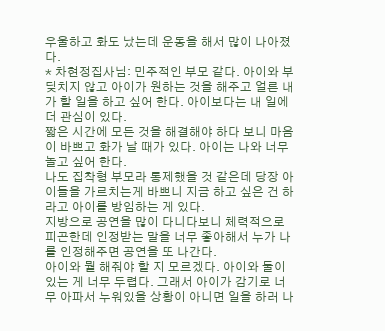우울하고 화도 났는데 운동을 해서 많이 나아졌다.
* 차현정집사님: 민주적인 부모 같다. 아이와 부딪치지 않고 아이가 원하는 것을 해주고 얼른 내가 할 일을 하고 싶어 한다. 아이보다는 내 일에 더 관심이 있다.
짧은 시간에 모든 것을 해결해야 하다 보니 마음이 바쁘고 화가 날 때가 있다. 아이는 나와 너무 놀고 싶어 한다.
나도 집착형 부모라 통제했을 것 같은데 당장 아이들을 가르치는게 바쁘니 지금 하고 싶은 건 하라고 아이를 방임하는 게 있다.
지방으로 공연을 많이 다니다보니 체력적으로 피곤한데 인정받는 말을 너무 좋아해서 누가 나를 인정해주면 공연을 또 나간다.
아이와 뭘 해줘야 할 지 모르겠다. 아이와 둘이 있는 게 너무 두렵다. 그래서 아이가 감기로 너무 아파서 누워있을 상황이 아니면 일을 하러 나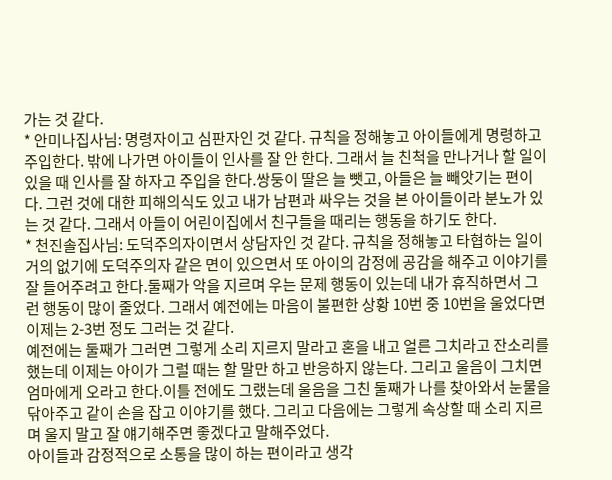가는 것 같다.
* 안미나집사님: 명령자이고 심판자인 것 같다. 규칙을 정해놓고 아이들에게 명령하고 주입한다. 밖에 나가면 아이들이 인사를 잘 안 한다. 그래서 늘 친척을 만나거나 할 일이 있을 때 인사를 잘 하자고 주입을 한다.쌍둥이 딸은 늘 뺏고, 아들은 늘 빼앗기는 편이다. 그런 것에 대한 피해의식도 있고 내가 남편과 싸우는 것을 본 아이들이라 분노가 있는 것 같다. 그래서 아들이 어린이집에서 친구들을 때리는 행동을 하기도 한다.
* 천진솔집사님: 도덕주의자이면서 상담자인 것 같다. 규칙을 정해놓고 타협하는 일이 거의 없기에 도덕주의자 같은 면이 있으면서 또 아이의 감정에 공감을 해주고 이야기를 잘 들어주려고 한다.둘째가 악을 지르며 우는 문제 행동이 있는데 내가 휴직하면서 그런 행동이 많이 줄었다. 그래서 예전에는 마음이 불편한 상황 10번 중 10번을 울었다면 이제는 2-3번 정도 그러는 것 같다.
예전에는 둘째가 그러면 그렇게 소리 지르지 말라고 혼을 내고 얼른 그치라고 잔소리를 했는데 이제는 아이가 그럴 때는 할 말만 하고 반응하지 않는다. 그리고 울음이 그치면 엄마에게 오라고 한다.이틀 전에도 그랬는데 울음을 그친 둘째가 나를 찾아와서 눈물을 닦아주고 같이 손을 잡고 이야기를 했다. 그리고 다음에는 그렇게 속상할 때 소리 지르며 울지 말고 잘 얘기해주면 좋겠다고 말해주었다.
아이들과 감정적으로 소통을 많이 하는 편이라고 생각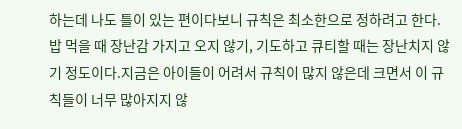하는데 나도 틀이 있는 편이다보니 규칙은 최소한으로 정하려고 한다. 밥 먹을 때 장난감 가지고 오지 않기, 기도하고 큐티할 때는 장난치지 않기 정도이다.지금은 아이들이 어려서 규칙이 많지 않은데 크면서 이 규칙들이 너무 많아지지 않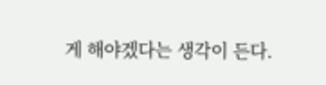게 해야겠다는 생각이 든다.